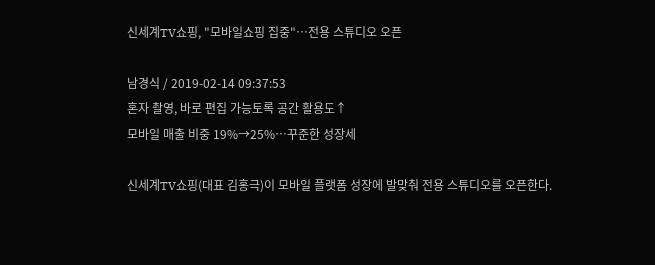신세계TV쇼핑, "모바일쇼핑 집중"…전용 스튜디오 오픈

남경식 / 2019-02-14 09:37:53
혼자 촬영, 바로 편집 가능토록 공간 활용도↑
모바일 매출 비중 19%→25%…꾸준한 성장세

신세계TV쇼핑(대표 김홍극)이 모바일 플랫폼 성장에 발맞춰 전용 스튜디오를 오픈한다.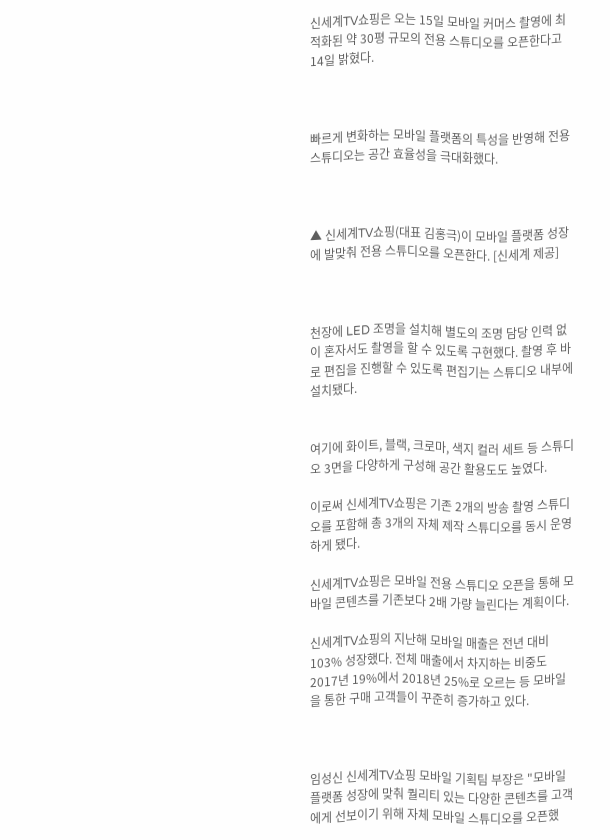신세계TV쇼핑은 오는 15일 모바일 커머스 촬영에 최적화된 약 30평 규모의 전용 스튜디오를 오픈한다고 14일 밝혔다.



빠르게 변화하는 모바일 플랫폼의 특성을 반영해 전용 스튜디오는 공간 효율성을 극대화했다.



▲ 신세계TV쇼핑(대표 김홍극)이 모바일 플랫폼 성장에 발맞춰 전용 스튜디오를 오픈한다. [신세계 제공]



천장에 LED 조명을 설치해 별도의 조명 담당 인력 없이 혼자서도 촬영을 할 수 있도록 구현했다. 촬영 후 바로 편집을 진행할 수 있도록 편집기는 스튜디오 내부에 설치됐다.


여기에 화이트, 블랙, 크로마, 색지 컬러 세트 등 스튜디오 3면을 다양하게 구성해 공간 활용도도 높였다.

이로써 신세계TV쇼핑은 기존 2개의 방송 촬영 스튜디오를 포함해 총 3개의 자체 제작 스튜디오를 동시 운영하게 됐다.

신세계TV쇼핑은 모바일 전용 스튜디오 오픈을 통해 모바일 콘텐츠를 기존보다 2배 가량 늘린다는 계획이다.

신세계TV쇼핑의 지난해 모바일 매출은 전년 대비 103% 성장했다. 전체 매출에서 차지하는 비중도 2017년 19%에서 2018년 25%로 오르는 등 모바일을 통한 구매 고객들이 꾸준히 증가하고 있다.



임성신 신세계TV쇼핑 모바일 기획팀 부장은 "모바일 플랫폼 성장에 맞춰 퀄리티 있는 다양한 콘텐츠를 고객에게 선보이기 위해 자체 모바일 스튜디오를 오픈했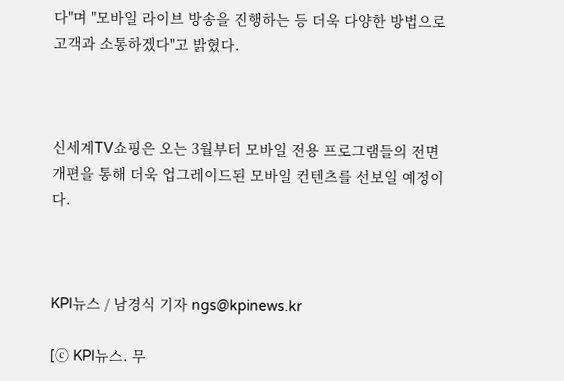다"며 "모바일 라이브 방송을 진행하는 등 더욱 다양한 방법으로 고객과 소통하겠다"고 밝혔다.



신세계TV쇼핑은 오는 3월부터 모바일 전용 프로그램들의 전면 개편을 통해 더욱 업그레이드된 모바일 컨텐츠를 선보일 예정이다.



KPI뉴스 / 남경식 기자 ngs@kpinews.kr

[ⓒ KPI뉴스. 무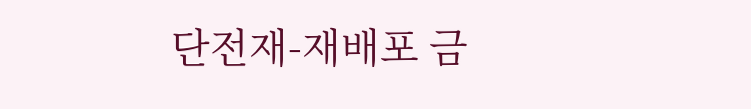단전재-재배포 금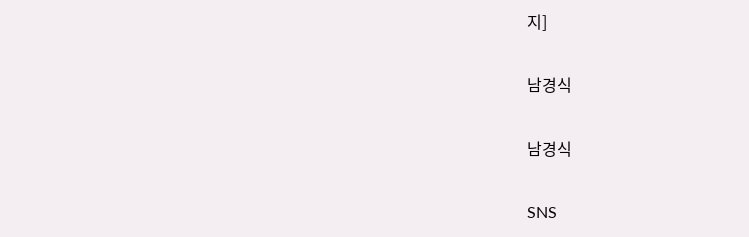지]

남경식

남경식

SNS